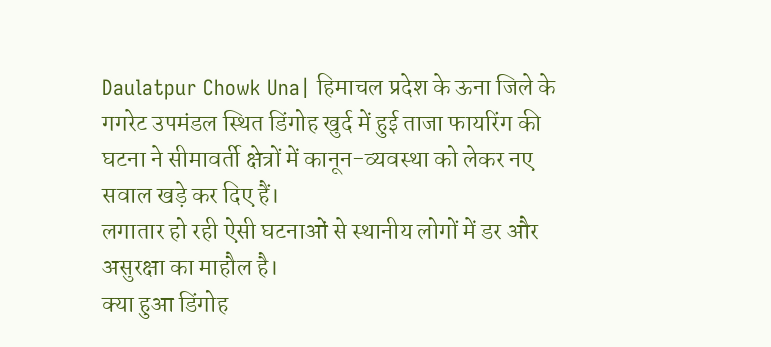Daulatpur Chowk Una| हिमाचल प्रदेश के ऊना जिले के गगरेट उपमंडल स्थित डिंगोह खुर्द में हुई ताजा फायरिंग की घटना ने सीमावर्ती क्षेत्रों में कानून-व्यवस्था को लेकर नए सवाल खड़े कर दिए हैं।
लगातार हो रही ऐसी घटनाओं से स्थानीय लोगों में डर और असुरक्षा का माहौल है।
क्या हुआ डिंगोह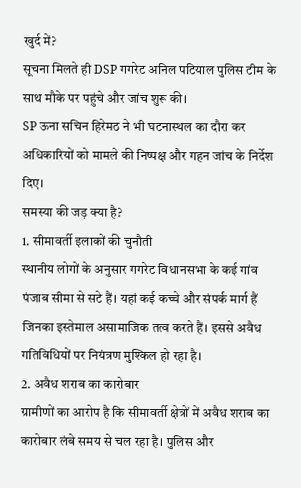खुर्द में?
सूचना मिलते ही DSP गगरेट अनिल पटियाल पुलिस टीम के साथ मौके पर पहुंचे और जांच शुरू की।
SP ऊना सचिन हिरेमठ ने भी घटनास्थल का दौरा कर अधिकारियों को मामले की निष्पक्ष और गहन जांच के निर्देश दिए।
समस्या की जड़ क्या है?
1. सीमावर्ती इलाकों की चुनौती
स्थानीय लोगों के अनुसार गगरेट विधानसभा के कई गांव पंजाब सीमा से सटे हैं। यहां कई कच्चे और संपर्क मार्ग हैं जिनका इस्तेमाल असामाजिक तत्व करते हैं। इससे अवैध गतिविधियों पर नियंत्रण मुश्किल हो रहा है।
2. अवैध शराब का कारोबार
ग्रामीणों का आरोप है कि सीमावर्ती क्षेत्रों में अवैध शराब का कारोबार लंबे समय से चल रहा है। पुलिस और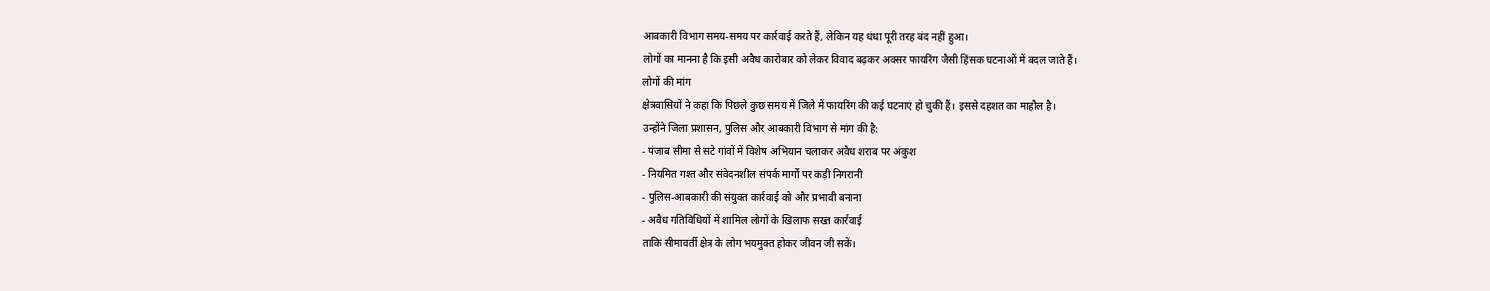आबकारी विभाग समय-समय पर कार्रवाई करते हैं, लेकिन यह धंधा पूरी तरह बंद नहीं हुआ।
लोगों का मानना है कि इसी अवैध कारोबार को लेकर विवाद बढ़कर अक्सर फायरिंग जैसी हिंसक घटनाओं में बदल जाते हैं।
लोगों की मांग
क्षेत्रवासियों ने कहा कि पिछले कुछ समय में जिले में फायरिंग की कई घटनाएं हो चुकी हैं। इससे दहशत का माहौल है।
उन्होंने जिला प्रशासन, पुलिस और आबकारी विभाग से मांग की है:
- पंजाब सीमा से सटे गांवों में विशेष अभियान चलाकर अवैध शराब पर अंकुश
- नियमित गश्त और संवेदनशील संपर्क मार्गों पर कड़ी निगरानी
- पुलिस-आबकारी की संयुक्त कार्रवाई को और प्रभावी बनाना
- अवैध गतिविधियों में शामिल लोगों के खिलाफ सख्त कार्रवाई
ताकि सीमावर्ती क्षेत्र के लोग भयमुक्त होकर जीवन जी सकें।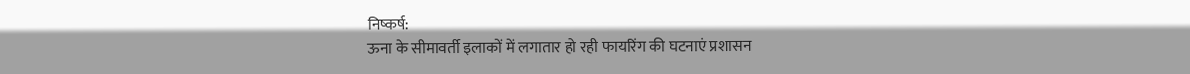निष्कर्ष:
ऊना के सीमावर्ती इलाकों में लगातार हो रही फायरिंग की घटनाएं प्रशासन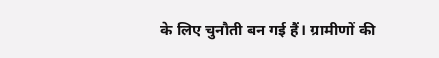के लिए चुनौती बन गई हैं। ग्रामीणों की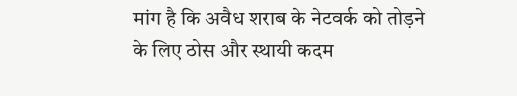मांग है कि अवैध शराब के नेटवर्क को तोड़ने के लिए ठोस और स्थायी कदम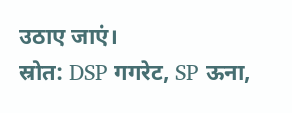उठाए जाएं।
स्रोत: DSP गगरेट, SP ऊना,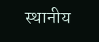स्थानीय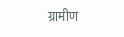ग्रामीण